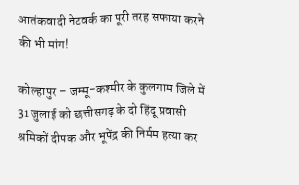आतंकवादी नेटवर्क का पूरी तरह सफाया करने की भी मांग!

कोल्हापुर – जम्मू-कश्मीर के कुलगाम जिले में 31 जुलाई को छत्तीसगढ़ के दो हिंदू प्रवासी श्रमिकों दीपक और भूपेंद्र की निर्मम हत्या कर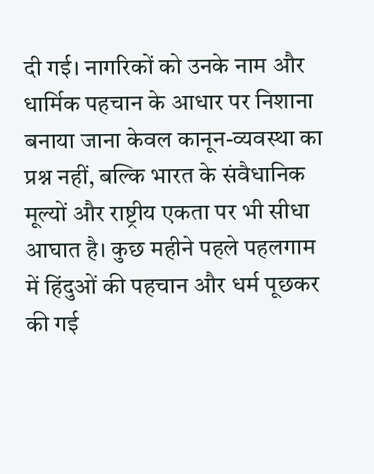दी गई। नागरिकों को उनके नाम और धार्मिक पहचान के आधार पर निशाना बनाया जाना केवल कानून-व्यवस्था का प्रश्न नहीं, बल्कि भारत के संवैधानिक मूल्यों और राष्ट्रीय एकता पर भी सीधा आघात है। कुछ महीने पहले पहलगाम में हिंदुओं की पहचान और धर्म पूछकर की गई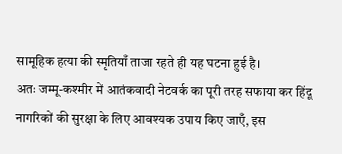सामूहिक हत्या की स्मृतियाँ ताजा रहते ही यह घटना हुई है।
अतः जम्मू-कश्मीर में आतंकवादी नेटवर्क का पूरी तरह सफाया कर हिंदू नागरिकों की सुरक्षा के लिए आवश्यक उपाय किए जाएँ, इस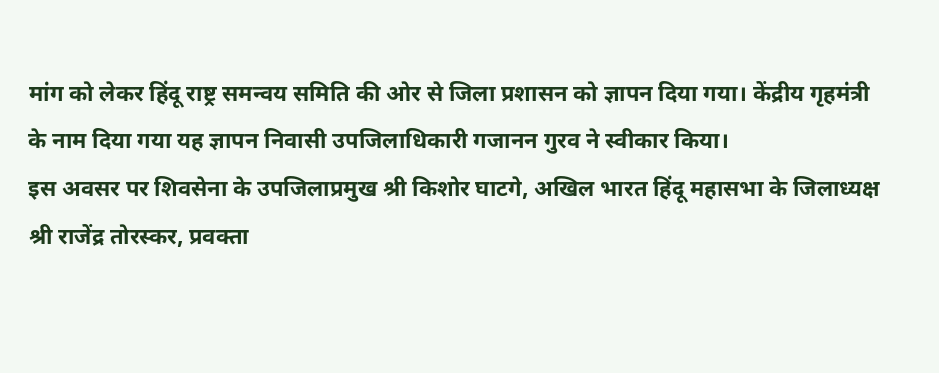मांग को लेकर हिंदू राष्ट्र समन्वय समिति की ओर से जिला प्रशासन को ज्ञापन दिया गया। केंद्रीय गृहमंत्री के नाम दिया गया यह ज्ञापन निवासी उपजिलाधिकारी गजानन गुरव ने स्वीकार किया।
इस अवसर पर शिवसेना के उपजिलाप्रमुख श्री किशोर घाटगे, अखिल भारत हिंदू महासभा के जिलाध्यक्ष श्री राजेंद्र तोरस्कर, प्रवक्ता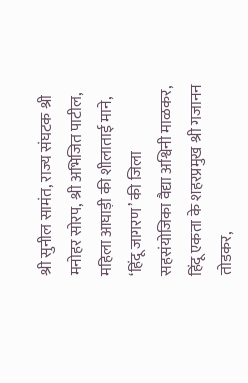श्री सुनील सामंत, राज्य संघटक श्री मनोहर सोरप, श्री अभिजित पाटील, महिला आघाड़ी की शीलाताई माने, ‘हिंदू जागरण’ की जिला सहसंयोजिका वैद्या अश्विनी माळकर, हिंदू एकता के शहरप्रमुख श्री गजानन तोडकर,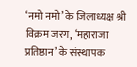‘नमो नमो’ के जिलाध्यक्ष श्री विक्रम जरग, ‘महाराजा प्रतिष्ठान’ के संस्थापक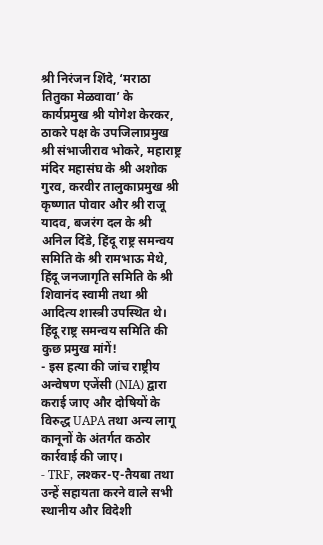श्री निरंजन शिंदे, ‘मराठा तितुका मेळवावा’ के कार्यप्रमुख श्री योगेश केरकर, ठाकरे पक्ष के उपजिलाप्रमुख श्री संभाजीराव भोकरे, महाराष्ट्र मंदिर महासंघ के श्री अशोक गुरव, करवीर तालुकाप्रमुख श्री कृष्णात पोवार और श्री राजू यादव, बजरंग दल के श्री अनिल दिंडे, हिंदू राष्ट्र समन्वय समिति के श्री रामभाऊ मेथे, हिंदू जनजागृति समिति के श्री शिवानंद स्वामी तथा श्री आदित्य शास्त्री उपस्थित थे।
हिंदू राष्ट्र समन्वय समिति की कुछ प्रमुख मांगें!
- इस हत्या की जांच राष्ट्रीय अन्वेषण एजेंसी (NIA) द्वारा कराई जाए और दोषियों के विरुद्ध UAPA तथा अन्य लागू कानूनों के अंतर्गत कठोर कार्रवाई की जाए।
- TRF, लश्कर-ए-तैयबा तथा उन्हें सहायता करने वाले सभी स्थानीय और विदेशी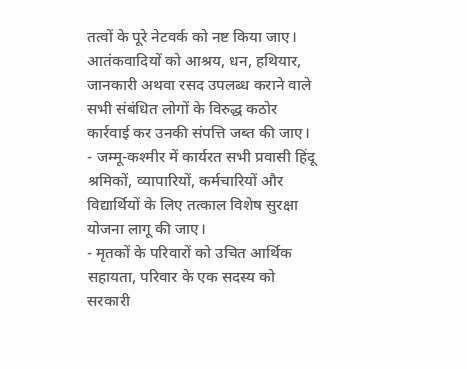तत्वों के पूरे नेटवर्क को नष्ट किया जाए।
आतंकवादियों को आश्रय, धन, हथियार, जानकारी अथवा रसद उपलब्ध कराने वाले सभी संबंधित लोगों के विरुद्ध कठोर कार्रवाई कर उनकी संपत्ति जब्त की जाए। - जम्मू-कश्मीर में कार्यरत सभी प्रवासी हिंदू श्रमिकों, व्यापारियों, कर्मचारियों और विद्यार्थियों के लिए तत्काल विशेष सुरक्षा योजना लागू की जाए।
- मृतकों के परिवारों को उचित आर्थिक सहायता, परिवार के एक सदस्य को सरकारी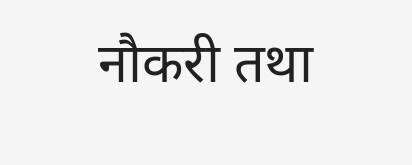नौकरी तथा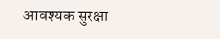आवश्यक सुरक्षा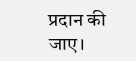प्रदान की जाए।